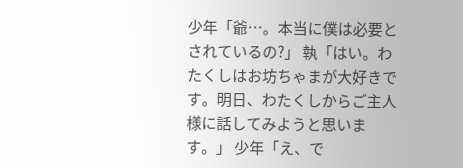少年「爺…。本当に僕は必要とされているの?」 執「はい。わたくしはお坊ちゃまが大好きです。明日、わたくしからご主人様に話してみようと思います。」 少年「え、で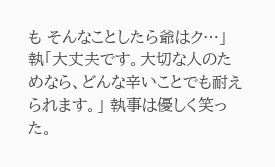も そんなことしたら爺はク…」 執「大丈夫です。大切な人のためなら、どんな辛いことでも耐えられます。」 執事は優しく笑った。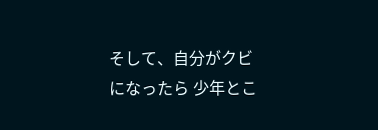そして、自分がクビになったら 少年とこ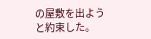の屋敷を出よう と約束した。